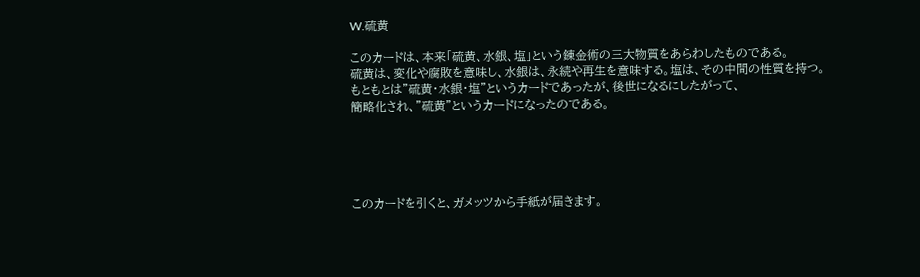W.硫黄

このカードは、本来「硫黄、水銀、塩」という錬金術の三大物質をあらわしたものである。
硫黄は、変化や腐敗を意味し、水銀は、永続や再生を意味する。塩は、その中間の性質を持つ。
もともとは"硫黄・水銀・塩"というカードであったが、後世になるにしたがって、
簡略化され、"硫黄"というカードになったのである。





このカードを引くと、ガメッツから手紙が届きます。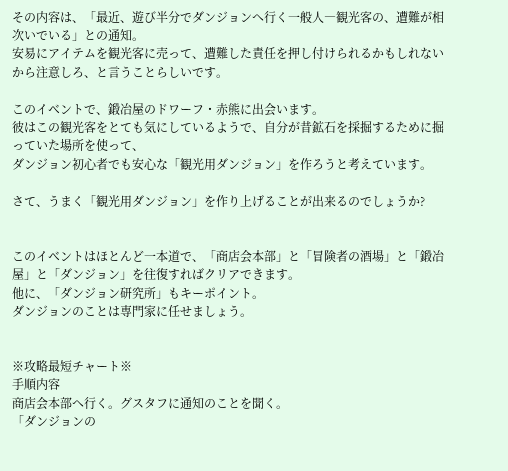その内容は、「最近、遊び半分でダンジョンへ行く一般人―観光客の、遭難が相次いでいる」との通知。
安易にアイテムを観光客に売って、遭難した責任を押し付けられるかもしれないから注意しろ、と言うことらしいです。

このイベントで、鍛冶屋のドワーフ・赤熊に出会います。
彼はこの観光客をとても気にしているようで、自分が昔鉱石を採掘するために掘っていた場所を使って、
ダンジョン初心者でも安心な「観光用ダンジョン」を作ろうと考えています。

さて、うまく「観光用ダンジョン」を作り上げることが出来るのでしょうか?


このイベントはほとんど一本道で、「商店会本部」と「冒険者の酒場」と「鍛冶屋」と「ダンジョン」を往復すればクリアできます。
他に、「ダンジョン研究所」もキーポイント。
ダンジョンのことは専門家に任せましょう。


※攻略最短チャート※
手順内容
商店会本部へ行く。グスタフに通知のことを聞く。
「ダンジョンの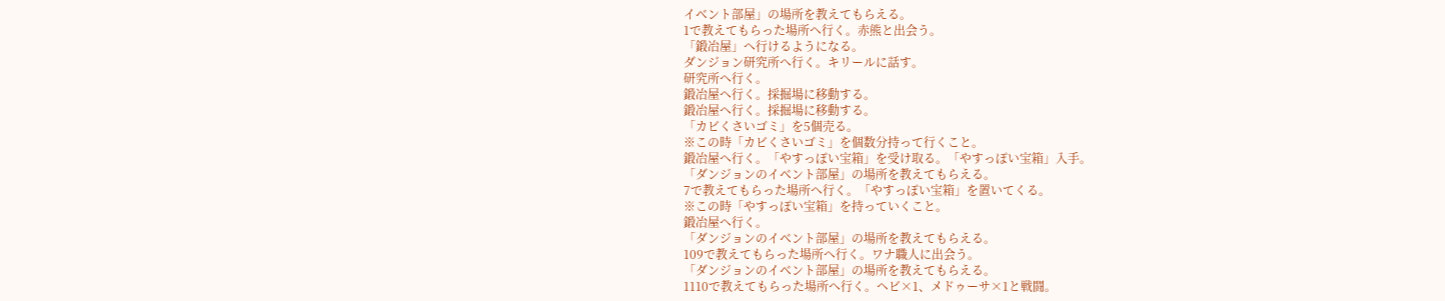イベント部屋」の場所を教えてもらえる。
1で教えてもらった場所へ行く。赤熊と出会う。
「鍛冶屋」へ行けるようになる。
ダンジョン研究所へ行く。キリールに話す。
研究所へ行く。
鍛冶屋へ行く。採掘場に移動する。
鍛冶屋へ行く。採掘場に移動する。
「カビくさいゴミ」を5個売る。
※この時「カビくさいゴミ」を個数分持って行くこと。
鍛冶屋へ行く。「やすっぽい宝箱」を受け取る。「やすっぽい宝箱」入手。
「ダンジョンのイベント部屋」の場所を教えてもらえる。
7で教えてもらった場所へ行く。「やすっぽい宝箱」を置いてくる。
※この時「やすっぽい宝箱」を持っていくこと。
鍛冶屋へ行く。
「ダンジョンのイベント部屋」の場所を教えてもらえる。
109で教えてもらった場所へ行く。ワナ職人に出会う。
「ダンジョンのイベント部屋」の場所を教えてもらえる。
1110で教えてもらった場所へ行く。ヘビ×1、メドゥーサ×1と戦闘。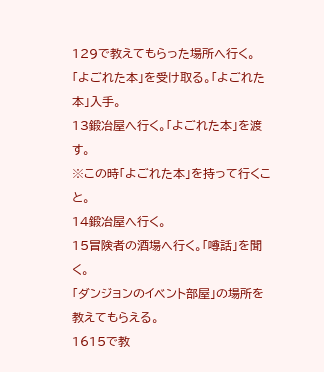129で教えてもらった場所へ行く。
「よごれた本」を受け取る。「よごれた本」入手。
13鍛冶屋へ行く。「よごれた本」を渡す。
※この時「よごれた本」を持って行くこと。
14鍛冶屋へ行く。
15冒険者の酒場へ行く。「噂話」を聞く。
「ダンジョンのイベント部屋」の場所を教えてもらえる。
1615で教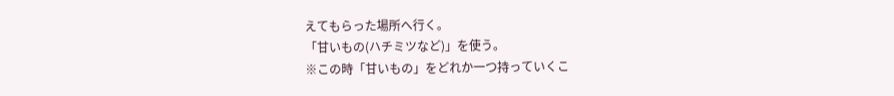えてもらった場所へ行く。
「甘いもの(ハチミツなど)」を使う。
※この時「甘いもの」をどれか一つ持っていくこ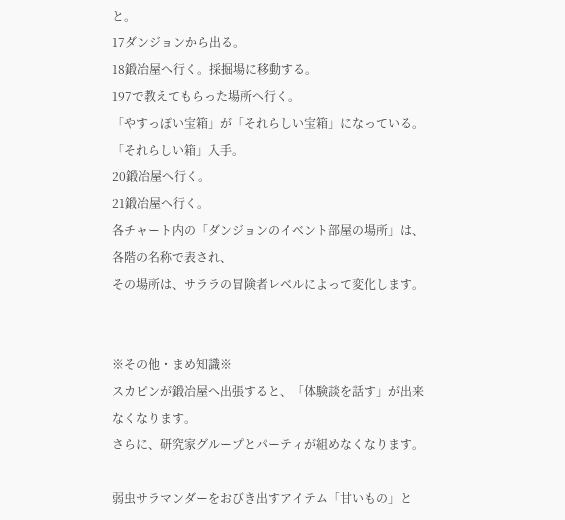と。
17ダンジョンから出る。
18鍛冶屋へ行く。採掘場に移動する。
197で教えてもらった場所へ行く。
「やすっぽい宝箱」が「それらしい宝箱」になっている。
「それらしい箱」入手。
20鍛冶屋へ行く。
21鍛冶屋へ行く。
各チャート内の「ダンジョンのイベント部屋の場所」は、各階の名称で表され、
その場所は、サララの冒険者レベルによって変化します。


※その他・まめ知識※
スカピンが鍛冶屋へ出張すると、「体験談を話す」が出来なくなります。
さらに、研究家グループとパーティが組めなくなります。

弱虫サラマンダーをおびき出すアイテム「甘いもの」と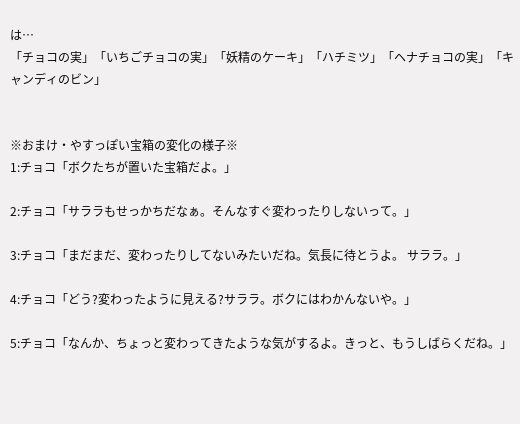は…
「チョコの実」「いちごチョコの実」「妖精のケーキ」「ハチミツ」「ヘナチョコの実」「キャンディのビン」


※おまけ・やすっぽい宝箱の変化の様子※
1:チョコ「ボクたちが置いた宝箱だよ。」

2:チョコ「サララもせっかちだなぁ。そんなすぐ変わったりしないって。」

3:チョコ「まだまだ、変わったりしてないみたいだね。気長に待とうよ。 サララ。」

4:チョコ「どう?変わったように見える?サララ。ボクにはわかんないや。」

5:チョコ「なんか、ちょっと変わってきたような気がするよ。きっと、もうしばらくだね。」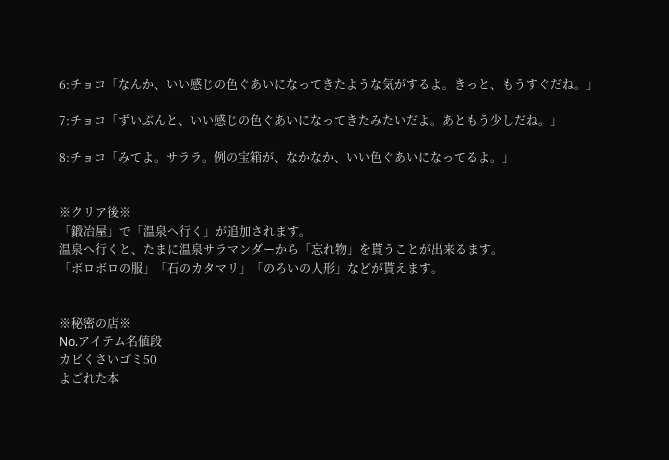6:チョコ「なんか、いい感じの色ぐあいになってきたような気がするよ。きっと、もうすぐだね。」

7:チョコ「ずいぶんと、いい感じの色ぐあいになってきたみたいだよ。あともう少しだね。」

8:チョコ「みてよ。サララ。例の宝箱が、なかなか、いい色ぐあいになってるよ。」


※クリア後※
「鍛冶屋」で「温泉へ行く」が追加されます。
温泉へ行くと、たまに温泉サラマンダーから「忘れ物」を貰うことが出来るます。
「ボロボロの服」「石のカタマリ」「のろいの人形」などが貰えます。


※秘密の店※
No.アイテム名値段
カビくさいゴミ50
よごれた本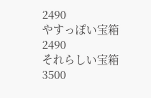2490
やすっぽい宝箱2490
それらしい宝箱3500